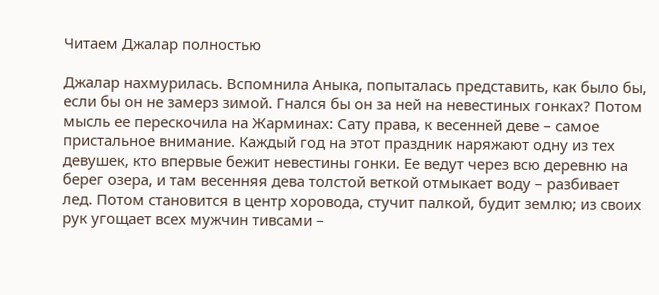Читаем Джалар полностью

Джалар нахмурилась. Вспомнила Аныка, попыталась представить, как было бы, если бы он не замерз зимой. Гнался бы он за ней на невестиных гонках? Потом мысль ее перескочила на Жарминах: Сату права, к весенней деве – самое пристальное внимание. Каждый год на этот праздник наряжают одну из тех девушек, кто впервые бежит невестины гонки. Ее ведут через всю деревню на берег озера, и там весенняя дева толстой веткой отмыкает воду – разбивает лед. Потом становится в центр хоровода, стучит палкой, будит землю; из своих рук угощает всех мужчин тивсами –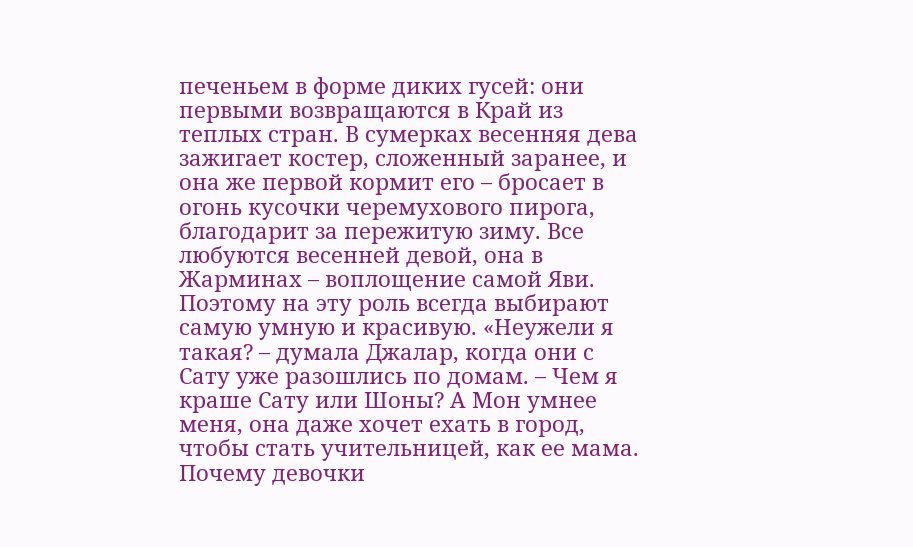печеньем в форме диких гусей: они первыми возвращаются в Край из теплых стран. В сумерках весенняя дева зажигает костер, сложенный заранее, и она же первой кормит его – бросает в огонь кусочки черемухового пирога, благодарит за пережитую зиму. Все любуются весенней девой, она в Жарминах – воплощение самой Яви. Поэтому на эту роль всегда выбирают самую умную и красивую. «Неужели я такая? – думала Джалар, когда они с Сату уже разошлись по домам. – Чем я краше Сату или Шоны? А Мон умнее меня, она даже хочет ехать в город, чтобы стать учительницей, как ее мама. Почему девочки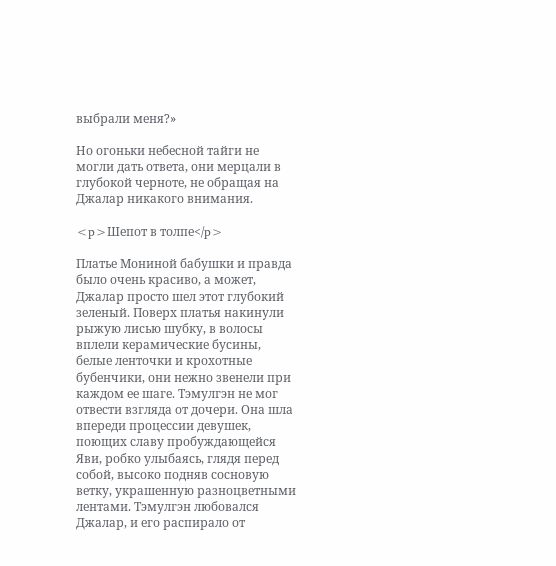выбрали меня?»

Но огоньки небесной тайги не могли дать ответа, они мерцали в глубокой черноте, не обращая на Джалар никакого внимания.

<p>Шепот в толпе</p>

Платье Мониной бабушки и правда было очень красиво, а может, Джалар просто шел этот глубокий зеленый. Поверх платья накинули рыжую лисью шубку, в волосы вплели керамические бусины, белые ленточки и крохотные бубенчики, они нежно звенели при каждом ее шаге. Тэмулгэн не мог отвести взгляда от дочери. Она шла впереди процессии девушек, поющих славу пробуждающейся Яви, робко улыбаясь, глядя перед собой, высоко подняв сосновую ветку, украшенную разноцветными лентами. Тэмулгэн любовался Джалар, и его распирало от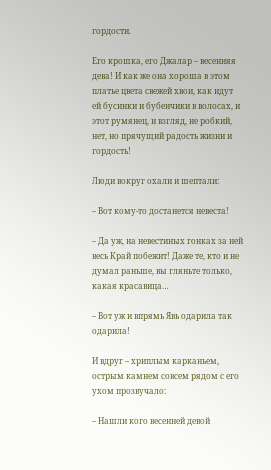гордости.

Его крошка, его Джалар – весенняя дева! И как же она хороша в этом платье цвета свежей хвои, как идут ей бусинки и бубенчики в волосах, и этот румянец, и взгляд, не робкий, нет, но прячущий радость жизни и гордость!

Люди вокруг охали и шептали:

– Вот кому-то достанется невеста!

– Да уж, на невестиных гонках за ней весь Край побежит! Даже те, кто и не думал раньше, вы гляньте только, какая красавица…

– Вот уж и впрямь Явь одарила так одарила!

И вдруг – хриплым карканьем, острым камнем совсем рядом с его ухом прозвучало:

– Нашли кого весенней девой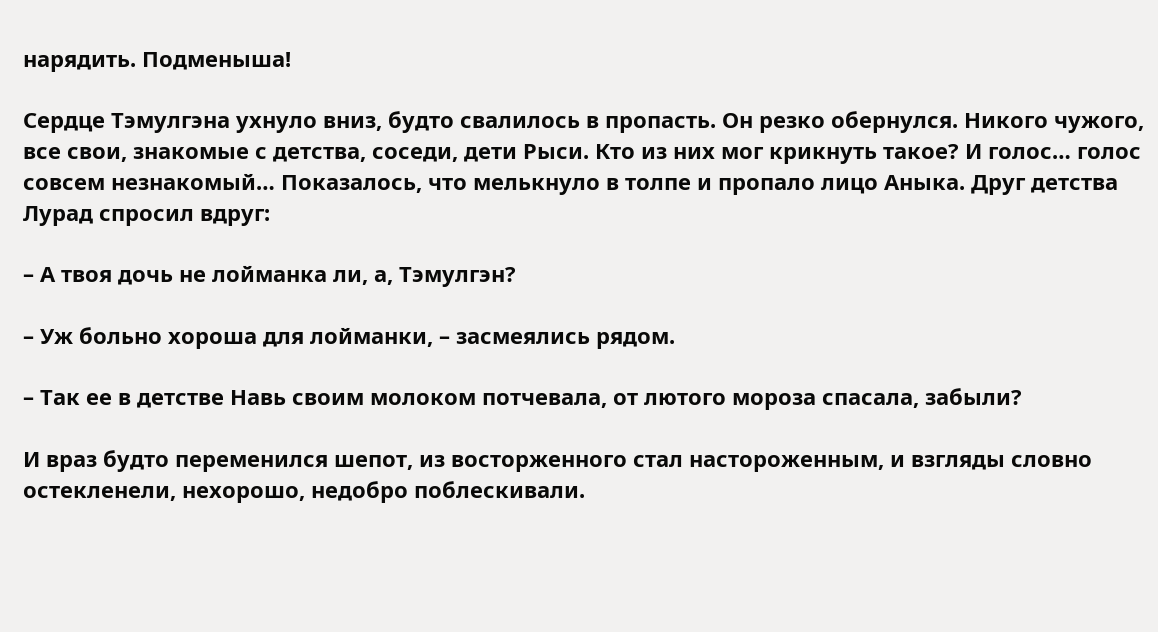нарядить. Подменыша!

Сердце Тэмулгэна ухнуло вниз, будто свалилось в пропасть. Он резко обернулся. Никого чужого, все свои, знакомые с детства, соседи, дети Рыси. Кто из них мог крикнуть такое? И голос… голос совсем незнакомый… Показалось, что мелькнуло в толпе и пропало лицо Аныка. Друг детства Лурад спросил вдруг:

– А твоя дочь не лойманка ли, а, Тэмулгэн?

– Уж больно хороша для лойманки, – засмеялись рядом.

– Так ее в детстве Навь своим молоком потчевала, от лютого мороза спасала, забыли?

И враз будто переменился шепот, из восторженного стал настороженным, и взгляды словно остекленели, нехорошо, недобро поблескивали.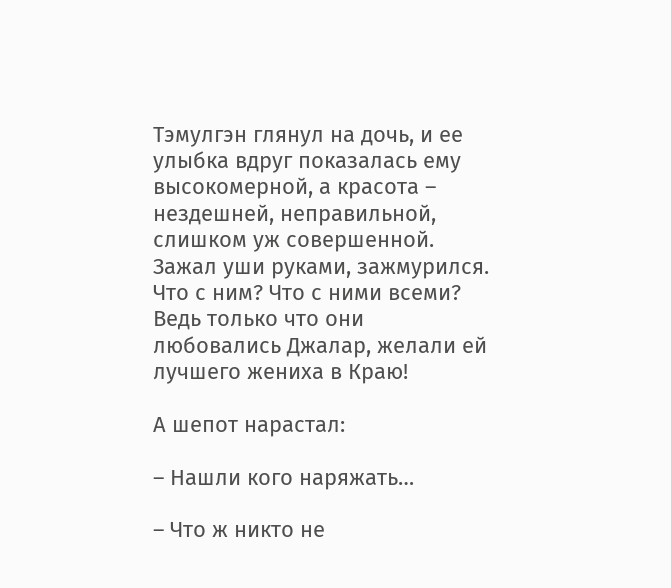Тэмулгэн глянул на дочь, и ее улыбка вдруг показалась ему высокомерной, а красота – нездешней, неправильной, слишком уж совершенной. Зажал уши руками, зажмурился. Что с ним? Что с ними всеми? Ведь только что они любовались Джалар, желали ей лучшего жениха в Краю!

А шепот нарастал:

– Нашли кого наряжать…

– Что ж никто не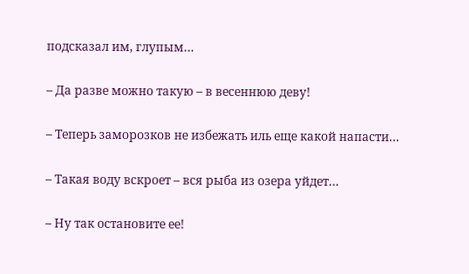подсказал им, глупым…

– Да разве можно такую – в весеннюю деву!

– Теперь заморозков не избежать иль еще какой напасти…

– Такая воду вскроет – вся рыба из озера уйдет…

– Ну так остановите ее!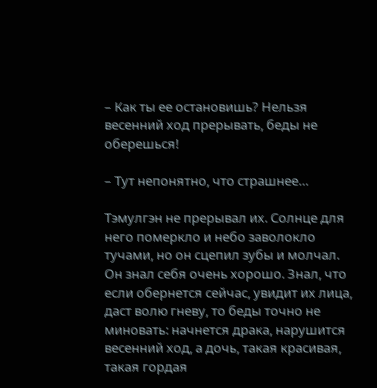– Как ты ее остановишь? Нельзя весенний ход прерывать, беды не оберешься!

– Тут непонятно, что страшнее…

Тэмулгэн не прерывал их. Солнце для него померкло и небо заволокло тучами, но он сцепил зубы и молчал. Он знал себя очень хорошо. Знал, что если обернется сейчас, увидит их лица, даст волю гневу, то беды точно не миновать: начнется драка, нарушится весенний ход, а дочь, такая красивая, такая гордая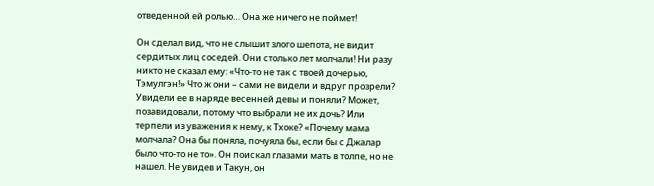отведенной ей ролью… Она же ничего не поймет!

Он сделал вид, что не слышит злого шепота, не видит сердитых лиц соседей. Они столько лет молчали! Ни разу никто не сказал ему: «Что-то не так с твоей дочерью, Тэмулгэн!» Что ж они – сами не видели и вдруг прозрели? Увидели ее в наряде весенней девы и поняли? Может, позавидовали, потому что выбрали не их дочь? Или терпели из уважения к нему, к Тхоке? «Почему мама молчала? Она бы поняла, почуяла бы, если бы с Джалар было что-то не то». Он поискал глазами мать в толпе, но не нашел. Не увидев и Такун, он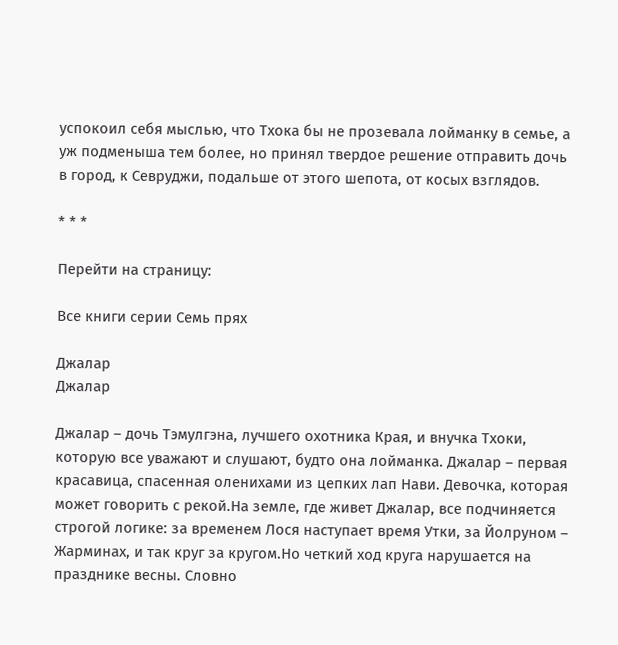успокоил себя мыслью, что Тхока бы не прозевала лойманку в семье, а уж подменыша тем более, но принял твердое решение отправить дочь в город, к Севруджи, подальше от этого шепота, от косых взглядов.

* * *

Перейти на страницу:

Все книги серии Семь прях

Джалар
Джалар

Джалар – дочь Тэмулгэна, лучшего охотника Края, и внучка Тхоки, которую все уважают и слушают, будто она лойманка. Джалар – первая красавица, спасенная оленихами из цепких лап Нави. Девочка, которая может говорить с рекой.На земле, где живет Джалар, все подчиняется строгой логике: за временем Лося наступает время Утки, за Йолруном – Жарминах, и так круг за кругом.Но четкий ход круга нарушается на празднике весны. Словно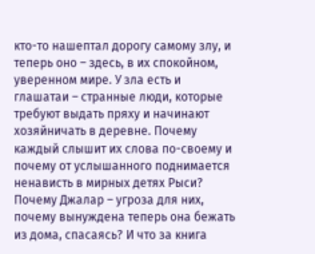кто-то нашептал дорогу самому злу, и теперь оно – здесь, в их спокойном, уверенном мире. У зла есть и глашатаи – странные люди, которые требуют выдать пряху и начинают хозяйничать в деревне. Почему каждый слышит их слова по-своему и почему от услышанного поднимается ненависть в мирных детях Рыси? Почему Джалар – угроза для них, почему вынуждена теперь она бежать из дома, спасаясь? И что за книга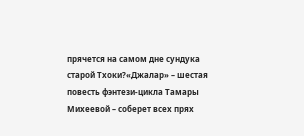прячется на самом дне сундука старой Тхоки?«Джалар» – шестая повесть фэнтези-цикла Тамары Михеевой – соберет всех прях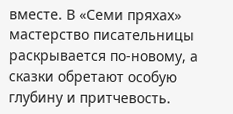вместе. В «Семи пряхах» мастерство писательницы раскрывается по-новому, а сказки обретают особую глубину и притчевость.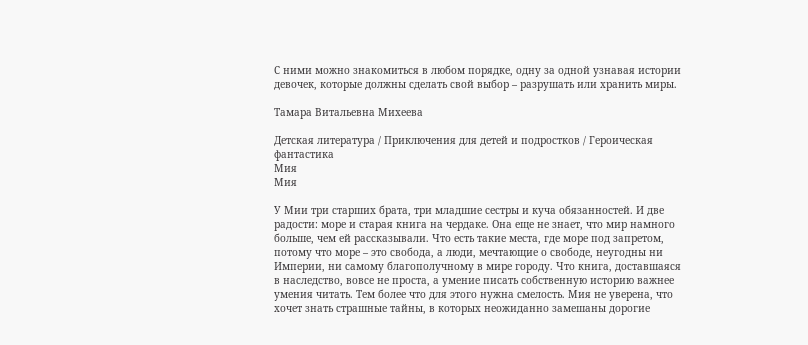С ними можно знакомиться в любом порядке, одну за одной узнавая истории девочек, которые должны сделать свой выбор – разрушать или хранить миры.

Тамара Витальевна Михеева

Детская литература / Приключения для детей и подростков / Героическая фантастика
Мия
Мия

У Мии три старших брата, три младшие сестры и куча обязанностей. И две радости: море и старая книга на чердаке. Она еще не знает, что мир намного больше, чем ей рассказывали. Что есть такие места, где море под запретом, потому что море – это свобода, а люди, мечтающие о свободе, неугодны ни Империи, ни самому благополучному в мире городу. Что книга, доставшаяся в наследство, вовсе не проста, а умение писать собственную историю важнее умения читать. Тем более что для этого нужна смелость. Мия не уверена, что хочет знать страшные тайны, в которых неожиданно замешаны дорогие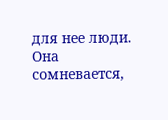для нее люди. Она сомневается,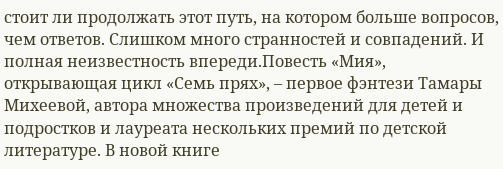стоит ли продолжать этот путь, на котором больше вопросов, чем ответов. Слишком много странностей и совпадений. И полная неизвестность впереди.Повесть «Мия», открывающая цикл «Семь прях», – первое фэнтези Тамары Михеевой, автора множества произведений для детей и подростков и лауреата нескольких премий по детской литературе. В новой книге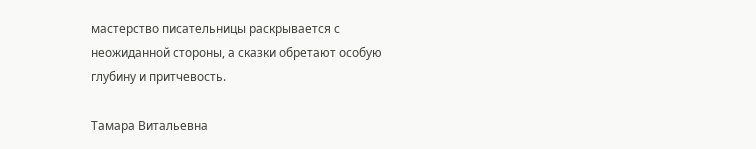мастерство писательницы раскрывается с неожиданной стороны, а сказки обретают особую глубину и притчевость.

Тамара Витальевна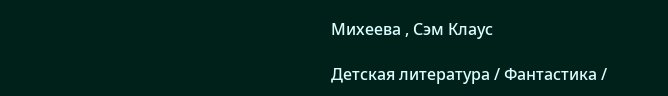Михеева , Сэм Клаус

Детская литература / Фантастика /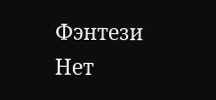Фэнтези
Нет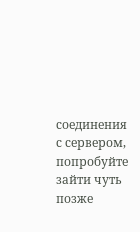соединения с сервером, попробуйте зайти чуть позже